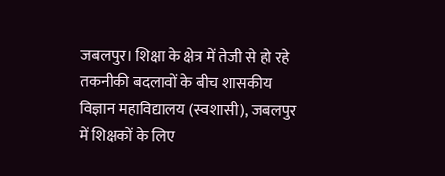जबलपुर। शिक्षा के क्षेत्र में तेजी से हो रहे तकनीकी बदलावों के बीच शासकीय विज्ञान महाविद्यालय (स्वशासी), जबलपुर में शिक्षकों के लिए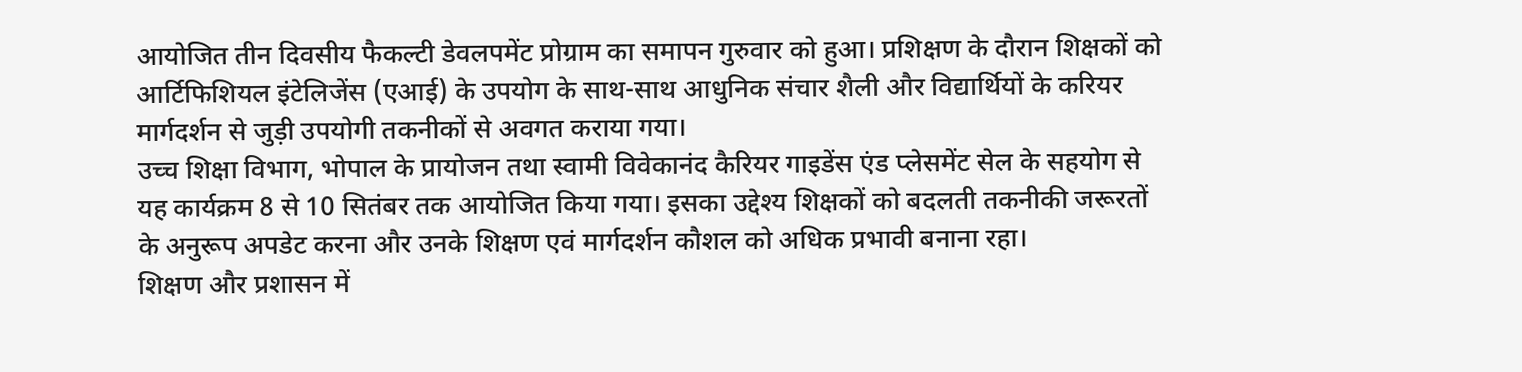आयोजित तीन दिवसीय फैकल्टी डेवलपमेंट प्रोग्राम का समापन गुरुवार को हुआ। प्रशिक्षण के दौरान शिक्षकों को आर्टिफिशियल इंटेलिजेंस (एआई) के उपयोग के साथ-साथ आधुनिक संचार शैली और विद्यार्थियों के करियर मार्गदर्शन से जुड़ी उपयोगी तकनीकों से अवगत कराया गया।
उच्च शिक्षा विभाग, भोपाल के प्रायोजन तथा स्वामी विवेकानंद कैरियर गाइडेंस एंड प्लेसमेंट सेल के सहयोग से यह कार्यक्रम 8 से 10 सितंबर तक आयोजित किया गया। इसका उद्देश्य शिक्षकों को बदलती तकनीकी जरूरतों के अनुरूप अपडेट करना और उनके शिक्षण एवं मार्गदर्शन कौशल को अधिक प्रभावी बनाना रहा।
शिक्षण और प्रशासन में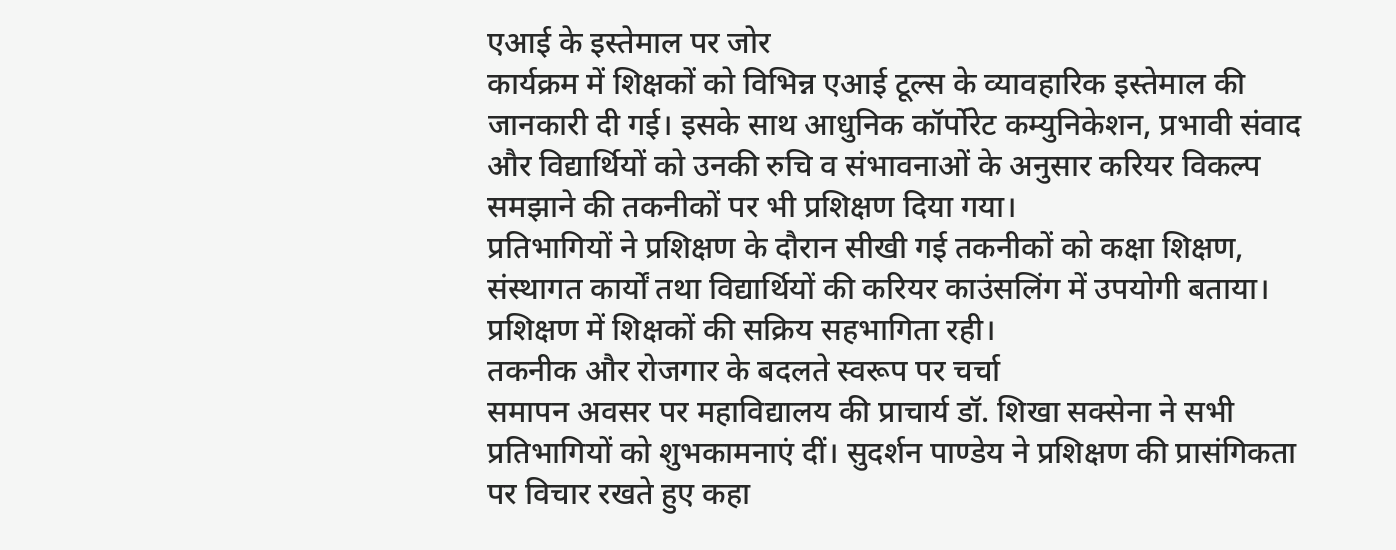एआई के इस्तेमाल पर जोर
कार्यक्रम में शिक्षकों को विभिन्न एआई टूल्स के व्यावहारिक इस्तेमाल की जानकारी दी गई। इसके साथ आधुनिक कॉर्पोरेट कम्युनिकेशन, प्रभावी संवाद और विद्यार्थियों को उनकी रुचि व संभावनाओं के अनुसार करियर विकल्प समझाने की तकनीकों पर भी प्रशिक्षण दिया गया।
प्रतिभागियों ने प्रशिक्षण के दौरान सीखी गई तकनीकों को कक्षा शिक्षण, संस्थागत कार्यों तथा विद्यार्थियों की करियर काउंसलिंग में उपयोगी बताया। प्रशिक्षण में शिक्षकों की सक्रिय सहभागिता रही।
तकनीक और रोजगार के बदलते स्वरूप पर चर्चा
समापन अवसर पर महाविद्यालय की प्राचार्य डॉ. शिखा सक्सेना ने सभी प्रतिभागियों को शुभकामनाएं दीं। सुदर्शन पाण्डेय ने प्रशिक्षण की प्रासंगिकता पर विचार रखते हुए कहा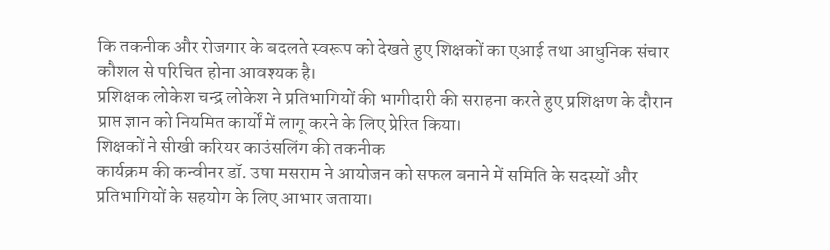कि तकनीक और रोजगार के बदलते स्वरूप को देखते हुए शिक्षकों का एआई तथा आधुनिक संचार कौशल से परिचित होना आवश्यक है।
प्रशिक्षक लोकेश चन्द्र लोकेश ने प्रतिभागियों की भागीदारी की सराहना करते हुए प्रशिक्षण के दौरान प्राप्त ज्ञान को नियमित कार्यों में लागू करने के लिए प्रेरित किया।
शिक्षकों ने सीखी करियर काउंसलिंग की तकनीक
कार्यक्रम की कन्वीनर डॉ. उषा मसराम ने आयोजन को सफल बनाने में समिति के सदस्यों और प्रतिभागियों के सहयोग के लिए आभार जताया।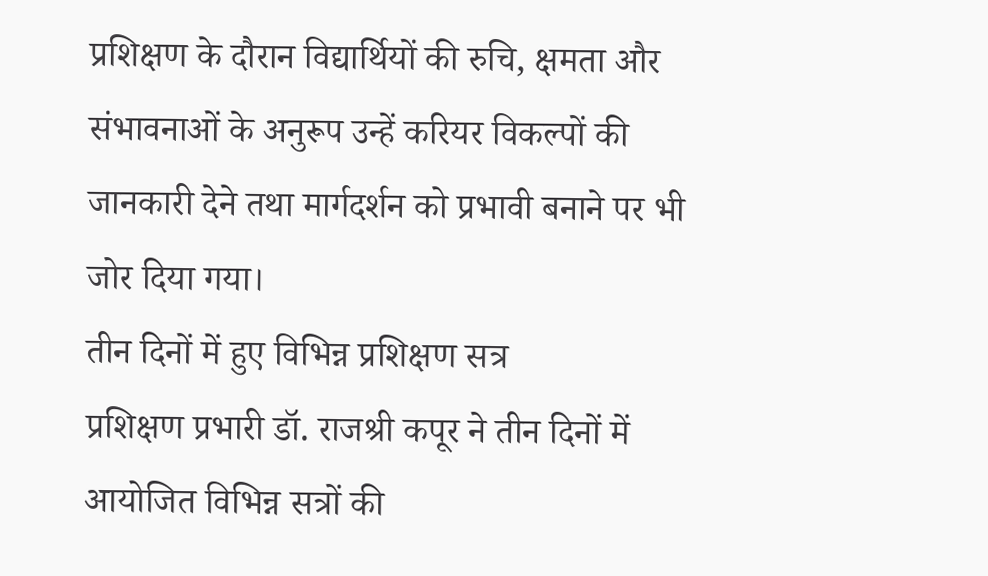प्रशिक्षण के दौरान विद्यार्थियों की रुचि, क्षमता और संभावनाओं के अनुरूप उन्हें करियर विकल्पों की जानकारी देने तथा मार्गदर्शन को प्रभावी बनाने पर भी जोर दिया गया।
तीन दिनों में हुए विभिन्न प्रशिक्षण सत्र
प्रशिक्षण प्रभारी डॉ. राजश्री कपूर ने तीन दिनों में आयोजित विभिन्न सत्रों की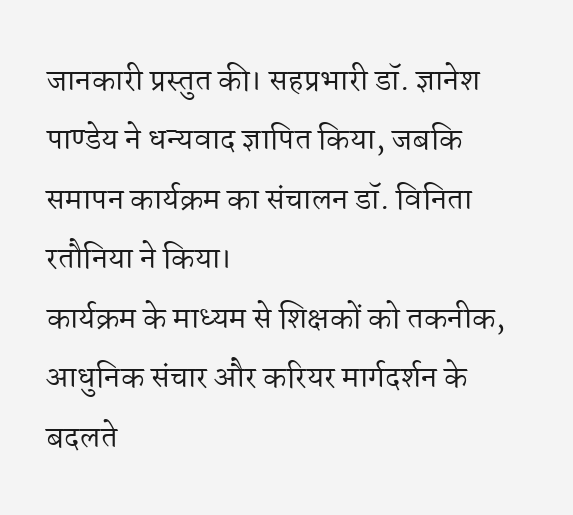जानकारी प्रस्तुत की। सहप्रभारी डॉ. ज्ञानेश पाण्डेय ने धन्यवाद ज्ञापित किया, जबकि समापन कार्यक्रम का संचालन डॉ. विनिता रतौनिया ने किया।
कार्यक्रम के माध्यम से शिक्षकों को तकनीक, आधुनिक संचार और करियर मार्गदर्शन के बदलते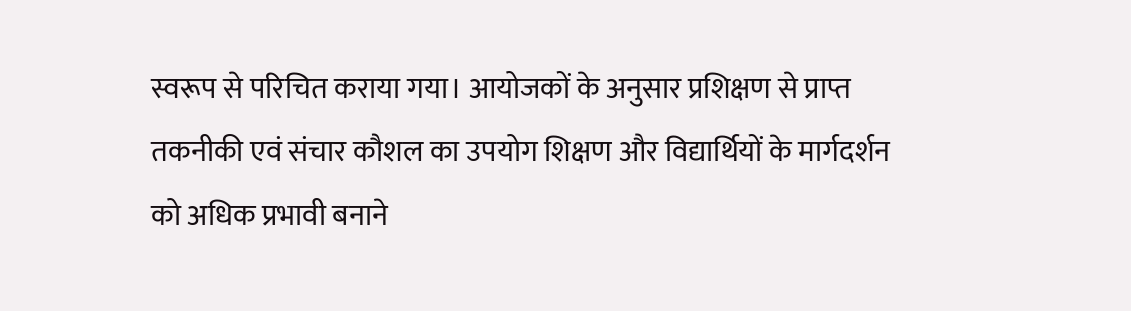स्वरूप से परिचित कराया गया। आयोजकों के अनुसार प्रशिक्षण से प्राप्त तकनीकी एवं संचार कौशल का उपयोग शिक्षण और विद्यार्थियों के मार्गदर्शन को अधिक प्रभावी बनाने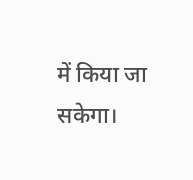में किया जा सकेगा।